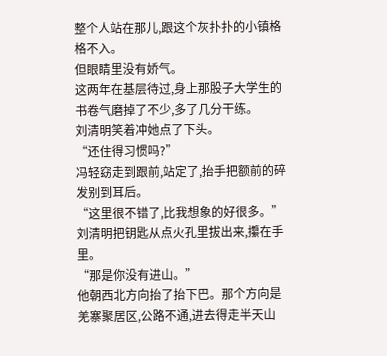整个人站在那儿,跟这个灰扑扑的小镇格格不入。
但眼睛里没有娇气。
这两年在基层待过,身上那股子大学生的书卷气磨掉了不少,多了几分干练。
刘清明笑着冲她点了下头。
“还住得习惯吗?”
冯轻窈走到跟前,站定了,抬手把额前的碎发别到耳后。
“这里很不错了,比我想象的好很多。”
刘清明把钥匙从点火孔里拔出来,攥在手里。
“那是你没有进山。”
他朝西北方向抬了抬下巴。那个方向是羌寨聚居区,公路不通,进去得走半天山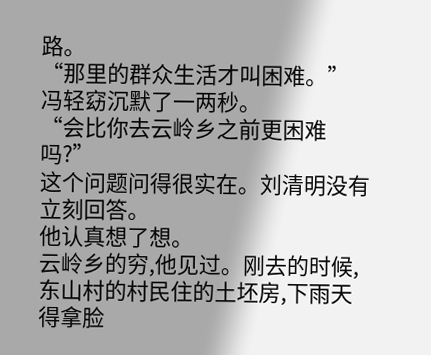路。
“那里的群众生活才叫困难。”
冯轻窈沉默了一两秒。
“会比你去云岭乡之前更困难吗?”
这个问题问得很实在。刘清明没有立刻回答。
他认真想了想。
云岭乡的穷,他见过。刚去的时候,东山村的村民住的土坯房,下雨天得拿脸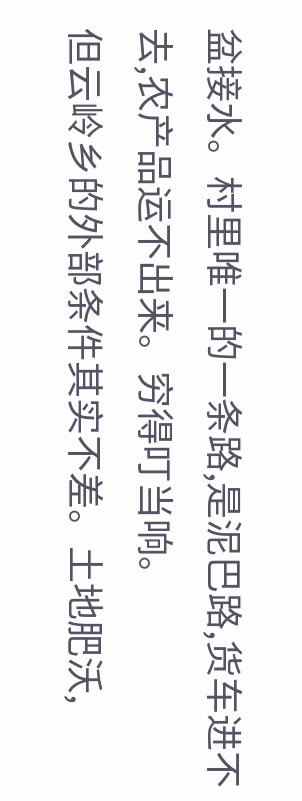盆接水。村里唯一的一条路,是泥巴路,货车进不去,农产品运不出来。穷得叮当响。
但云岭乡的外部条件其实不差。土地肥沃,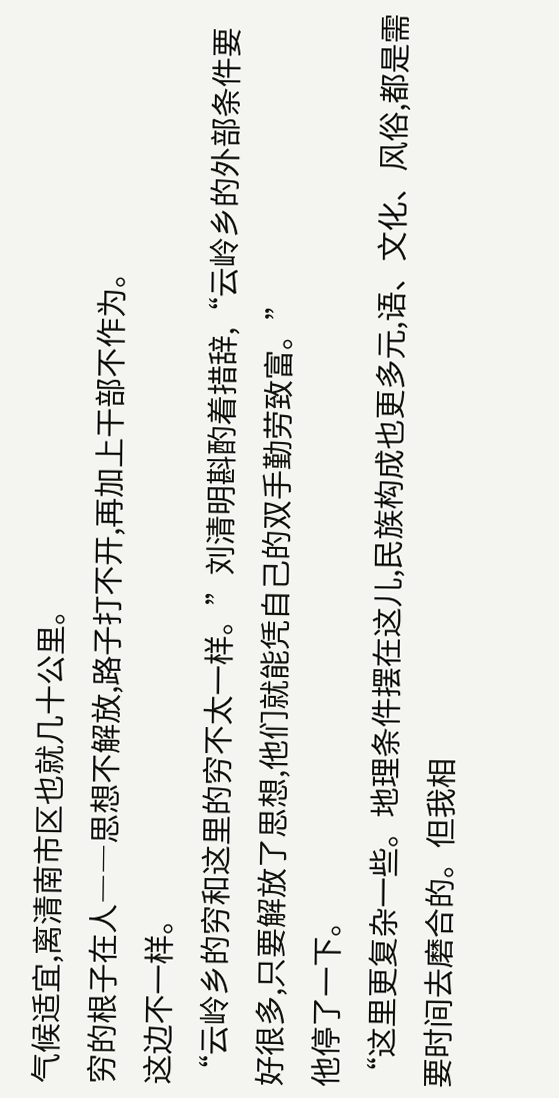气候适宜,离清南市区也就几十公里。
穷的根子在人――思想不解放,路子打不开,再加上干部不作为。
这边不一样。
“云岭乡的穷和这里的穷不太一样。”刘清明斟酌着措辞,“云岭乡的外部条件要好很多,只要解放了思想,他们就能凭自己的双手勤劳致富。”
他停了一下。
“这里更复杂一些。地理条件摆在这儿,民族构成也更多元,语、文化、风俗,都是需要时间去磨合的。但我相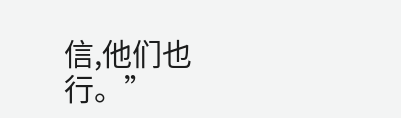信,他们也行。”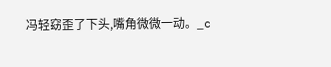冯轻窈歪了下头,嘴角微微一动。_c